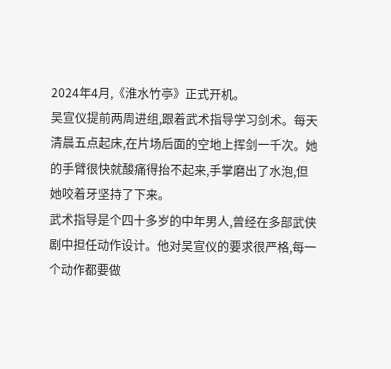2024年4月,《淮水竹亭》正式开机。
吴宣仪提前两周进组,跟着武术指导学习剑术。每天清晨五点起床,在片场后面的空地上挥剑一千次。她的手臂很快就酸痛得抬不起来,手掌磨出了水泡,但她咬着牙坚持了下来。
武术指导是个四十多岁的中年男人,曾经在多部武侠剧中担任动作设计。他对吴宣仪的要求很严格,每一个动作都要做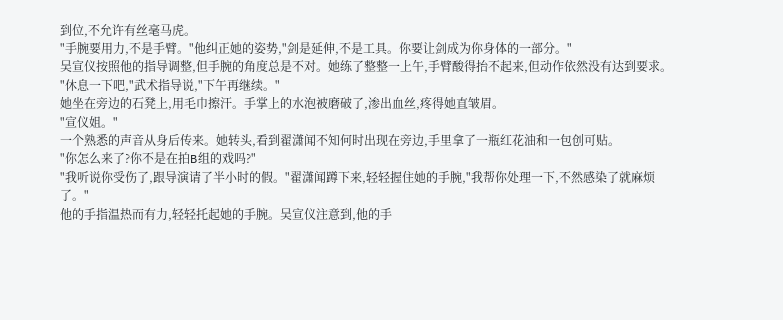到位,不允许有丝毫马虎。
"手腕要用力,不是手臂。"他纠正她的姿势,"剑是延伸,不是工具。你要让剑成为你身体的一部分。"
吴宣仪按照他的指导调整,但手腕的角度总是不对。她练了整整一上午,手臂酸得抬不起来,但动作依然没有达到要求。
"休息一下吧,"武术指导说,"下午再继续。"
她坐在旁边的石凳上,用毛巾擦汗。手掌上的水泡被磨破了,渗出血丝,疼得她直皱眉。
"宣仪姐。"
一个熟悉的声音从身后传来。她转头,看到翟潇闻不知何时出现在旁边,手里拿了一瓶红花油和一包创可贴。
"你怎么来了?你不是在拍B组的戏吗?"
"我听说你受伤了,跟导演请了半小时的假。"翟潇闻蹲下来,轻轻握住她的手腕,"我帮你处理一下,不然感染了就麻烦了。"
他的手指温热而有力,轻轻托起她的手腕。吴宣仪注意到,他的手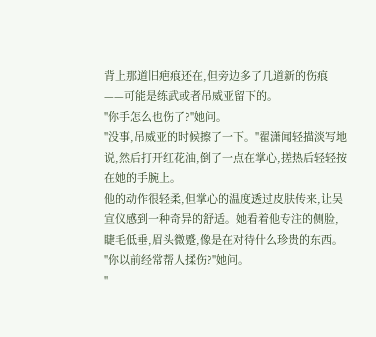背上那道旧疤痕还在,但旁边多了几道新的伤痕——可能是练武或者吊威亚留下的。
"你手怎么也伤了?"她问。
"没事,吊威亚的时候擦了一下。"翟潇闻轻描淡写地说,然后打开红花油,倒了一点在掌心,搓热后轻轻按在她的手腕上。
他的动作很轻柔,但掌心的温度透过皮肤传来,让吴宣仪感到一种奇异的舒适。她看着他专注的侧脸,睫毛低垂,眉头微蹙,像是在对待什么珍贵的东西。
"你以前经常帮人揉伤?"她问。
"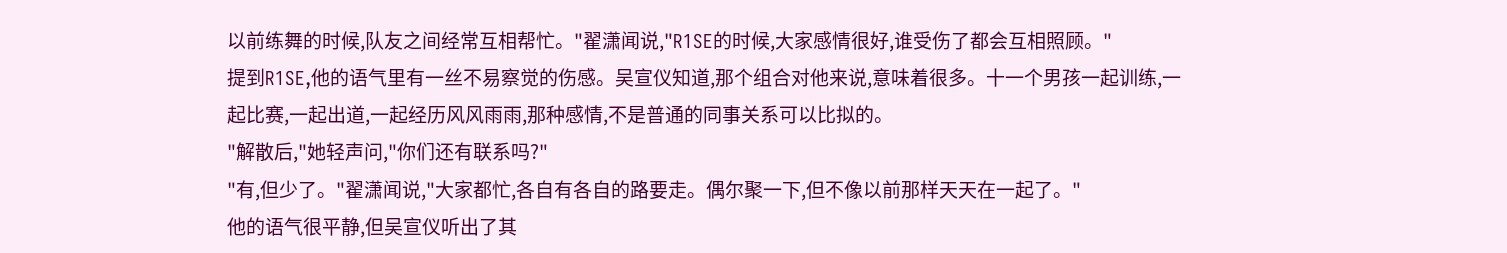以前练舞的时候,队友之间经常互相帮忙。"翟潇闻说,"R1SE的时候,大家感情很好,谁受伤了都会互相照顾。"
提到R1SE,他的语气里有一丝不易察觉的伤感。吴宣仪知道,那个组合对他来说,意味着很多。十一个男孩一起训练,一起比赛,一起出道,一起经历风风雨雨,那种感情,不是普通的同事关系可以比拟的。
"解散后,"她轻声问,"你们还有联系吗?"
"有,但少了。"翟潇闻说,"大家都忙,各自有各自的路要走。偶尔聚一下,但不像以前那样天天在一起了。"
他的语气很平静,但吴宣仪听出了其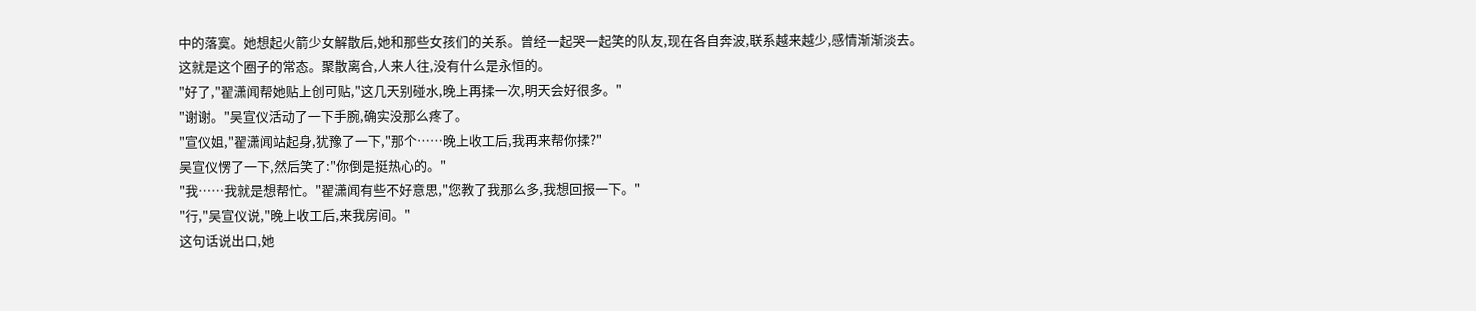中的落寞。她想起火箭少女解散后,她和那些女孩们的关系。曾经一起哭一起笑的队友,现在各自奔波,联系越来越少,感情渐渐淡去。
这就是这个圈子的常态。聚散离合,人来人往,没有什么是永恒的。
"好了,"翟潇闻帮她贴上创可贴,"这几天别碰水,晚上再揉一次,明天会好很多。"
"谢谢。"吴宣仪活动了一下手腕,确实没那么疼了。
"宣仪姐,"翟潇闻站起身,犹豫了一下,"那个……晚上收工后,我再来帮你揉?"
吴宣仪愣了一下,然后笑了:"你倒是挺热心的。"
"我……我就是想帮忙。"翟潇闻有些不好意思,"您教了我那么多,我想回报一下。"
"行,"吴宣仪说,"晚上收工后,来我房间。"
这句话说出口,她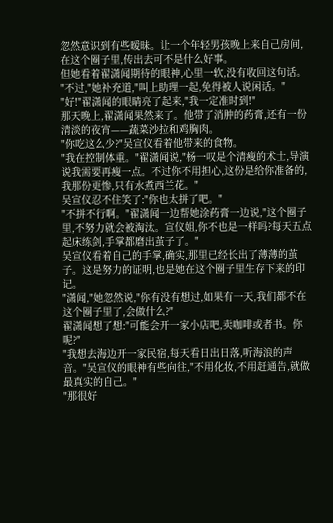忽然意识到有些暧昧。让一个年轻男孩晚上来自己房间,在这个圈子里,传出去可不是什么好事。
但她看着翟潇闻期待的眼神,心里一软,没有收回这句话。
"不过,"她补充道,"叫上助理一起,免得被人说闲话。"
"好!"翟潇闻的眼睛亮了起来,"我一定准时到!"
那天晚上,翟潇闻果然来了。他带了消肿的药膏,还有一份清淡的夜宵——蔬菜沙拉和鸡胸肉。
"你吃这么少?"吴宣仪看着他带来的食物。
"我在控制体重。"翟潇闻说,"杨一叹是个清瘦的术士,导演说我需要再瘦一点。不过你不用担心,这份是给你准备的,我那份更惨,只有水煮西兰花。"
吴宣仪忍不住笑了:"你也太拼了吧。"
"不拼不行啊。"翟潇闻一边帮她涂药膏一边说,"这个圈子里,不努力就会被淘汰。宣仪姐,你不也是一样吗?每天五点起床练剑,手掌都磨出茧子了。"
吴宣仪看着自己的手掌,确实,那里已经长出了薄薄的茧子。这是努力的证明,也是她在这个圈子里生存下来的印记。
"潇闻,"她忽然说,"你有没有想过,如果有一天,我们都不在这个圈子里了,会做什么?"
翟潇闻想了想:"可能会开一家小店吧,卖咖啡或者书。你呢?"
"我想去海边开一家民宿,每天看日出日落,听海浪的声音。"吴宣仪的眼神有些向往,"不用化妆,不用赶通告,就做最真实的自己。"
"那很好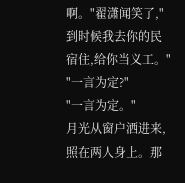啊。"翟潇闻笑了,"到时候我去你的民宿住,给你当义工。"
"一言为定?"
"一言为定。"
月光从窗户洒进来,照在两人身上。那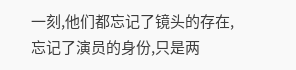一刻,他们都忘记了镜头的存在,忘记了演员的身份,只是两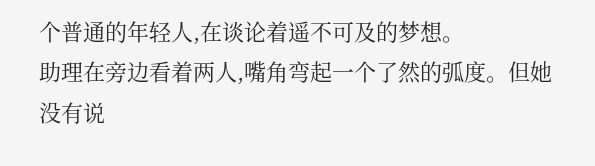个普通的年轻人,在谈论着遥不可及的梦想。
助理在旁边看着两人,嘴角弯起一个了然的弧度。但她没有说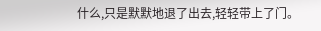什么,只是默默地退了出去,轻轻带上了门。